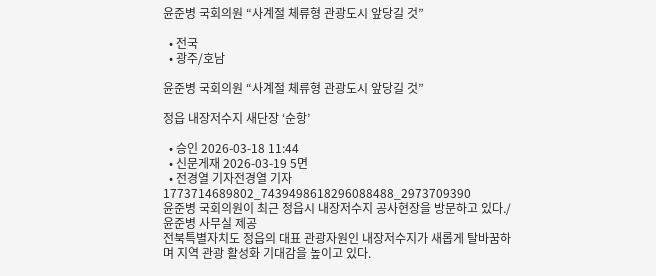윤준병 국회의원 “사계절 체류형 관광도시 앞당길 것”

  • 전국
  • 광주/호남

윤준병 국회의원 “사계절 체류형 관광도시 앞당길 것”

정읍 내장저수지 새단장 ‘순항’

  • 승인 2026-03-18 11:44
  • 신문게재 2026-03-19 5면
  • 전경열 기자전경열 기자
1773714689802_7439498618296088488_2973709390
윤준병 국회의원이 최근 정읍시 내장저수지 공사현장을 방문하고 있다./윤준병 사무실 제공
전북특별자치도 정읍의 대표 관광자원인 내장저수지가 새롭게 탈바꿈하며 지역 관광 활성화 기대감을 높이고 있다.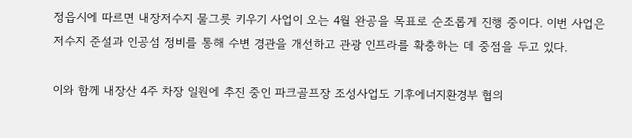정읍시에 따르면 내장저수지 물그릇 키우기 사업이 오는 4월 완공을 목표로 순조롭게 진행 중이다. 이번 사업은 저수지 준설과 인공섬 정비를 통해 수변 경관을 개선하고 관광 인프라를 확충하는 데 중점을 두고 있다.

이와 함께 내장산 4주 차장 일원에 추진 중인 파크골프장 조성사업도 기후에너지환경부 협의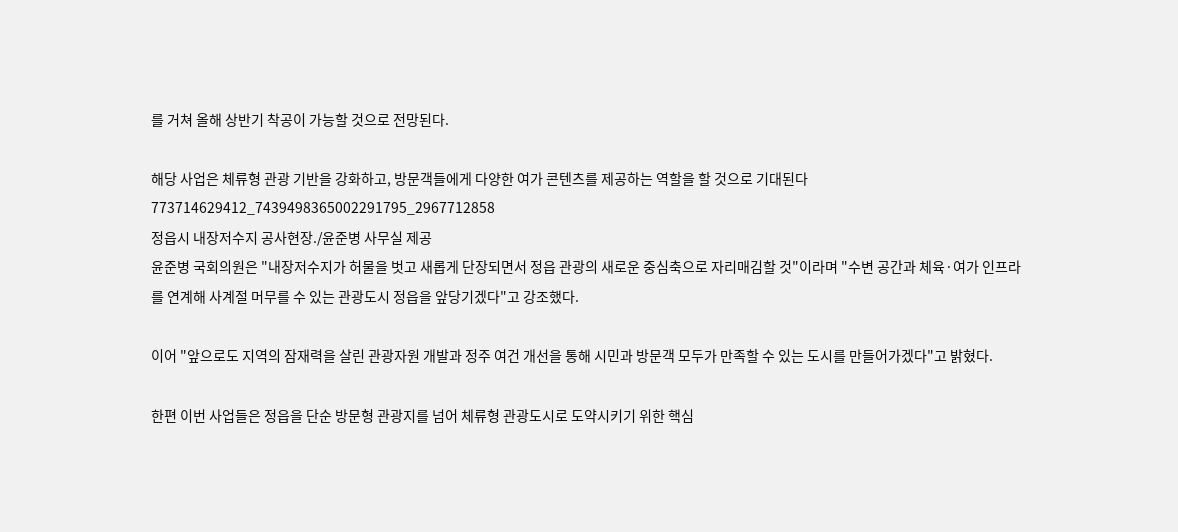를 거쳐 올해 상반기 착공이 가능할 것으로 전망된다.

해당 사업은 체류형 관광 기반을 강화하고, 방문객들에게 다양한 여가 콘텐츠를 제공하는 역할을 할 것으로 기대된다
773714629412_7439498365002291795_2967712858
정읍시 내장저수지 공사현장./윤준병 사무실 제공
윤준병 국회의원은 "내장저수지가 허물을 벗고 새롭게 단장되면서 정읍 관광의 새로운 중심축으로 자리매김할 것"이라며 "수변 공간과 체육·여가 인프라를 연계해 사계절 머무를 수 있는 관광도시 정읍을 앞당기겠다"고 강조했다.

이어 "앞으로도 지역의 잠재력을 살린 관광자원 개발과 정주 여건 개선을 통해 시민과 방문객 모두가 만족할 수 있는 도시를 만들어가겠다"고 밝혔다.

한편 이번 사업들은 정읍을 단순 방문형 관광지를 넘어 체류형 관광도시로 도약시키기 위한 핵심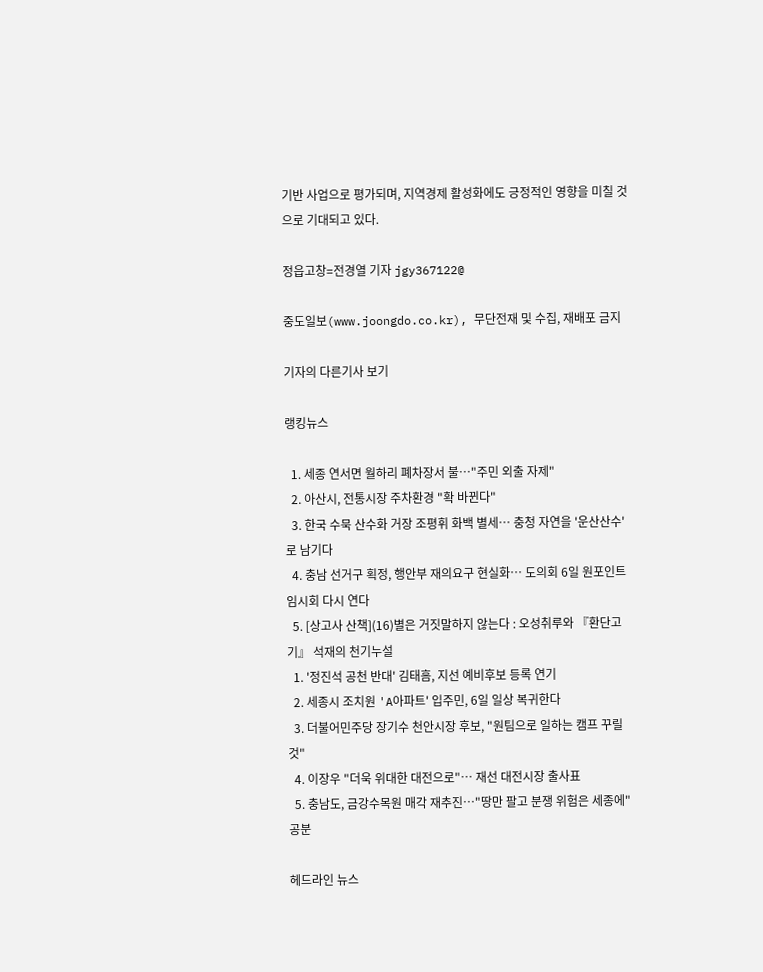기반 사업으로 평가되며, 지역경제 활성화에도 긍정적인 영향을 미칠 것으로 기대되고 있다.

정읍고창=전경열 기자 jgy367122@

중도일보(www.joongdo.co.kr), 무단전재 및 수집, 재배포 금지

기자의 다른기사 보기

랭킹뉴스

  1. 세종 연서면 월하리 폐차장서 불…"주민 외출 자제"
  2. 아산시, 전통시장 주차환경 "확 바뀐다"
  3. 한국 수묵 산수화 거장 조평휘 화백 별세… 충청 자연을 '운산산수'로 남기다
  4. 충남 선거구 획정, 행안부 재의요구 현실화… 도의회 6일 원포인트 임시회 다시 연다
  5. [상고사 산책](16)별은 거짓말하지 않는다 : 오성취루와 『환단고기』 석재의 천기누설
  1. '정진석 공천 반대' 김태흠, 지선 예비후보 등록 연기
  2. 세종시 조치원 'A아파트' 입주민, 6일 일상 복귀한다
  3. 더불어민주당 장기수 천안시장 후보, "원팀으로 일하는 캠프 꾸릴 것"
  4. 이장우 "더욱 위대한 대전으로"… 재선 대전시장 출사표
  5. 충남도, 금강수목원 매각 재추진…"땅만 팔고 분쟁 위험은 세종에" 공분

헤드라인 뉴스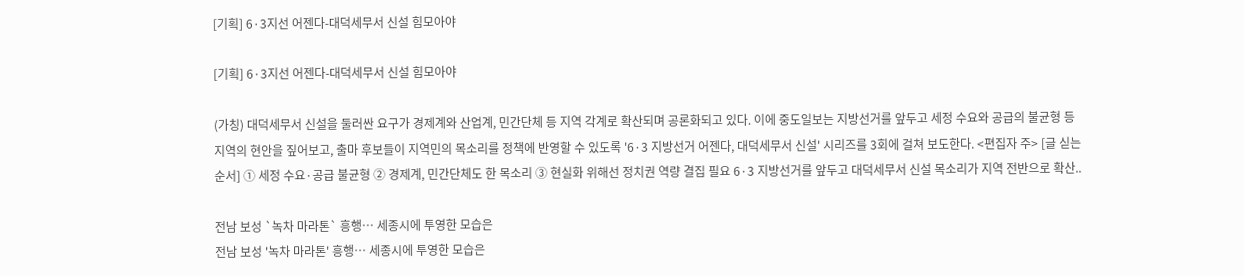[기획] 6·3지선 어젠다-대덕세무서 신설 힘모아야

[기획] 6·3지선 어젠다-대덕세무서 신설 힘모아야

(가칭) 대덕세무서 신설을 둘러싼 요구가 경제계와 산업계, 민간단체 등 지역 각계로 확산되며 공론화되고 있다. 이에 중도일보는 지방선거를 앞두고 세정 수요와 공급의 불균형 등 지역의 현안을 짚어보고, 출마 후보들이 지역민의 목소리를 정책에 반영할 수 있도록 '6·3 지방선거 어젠다, 대덕세무서 신설' 시리즈를 3회에 걸쳐 보도한다. <편집자 주> [글 싣는 순서] ① 세정 수요·공급 불균형 ② 경제계, 민간단체도 한 목소리 ③ 현실화 위해선 정치권 역량 결집 필요 6·3 지방선거를 앞두고 대덕세무서 신설 목소리가 지역 전반으로 확산..

전남 보성 `녹차 마라톤` 흥행… 세종시에 투영한 모습은
전남 보성 '녹차 마라톤' 흥행… 세종시에 투영한 모습은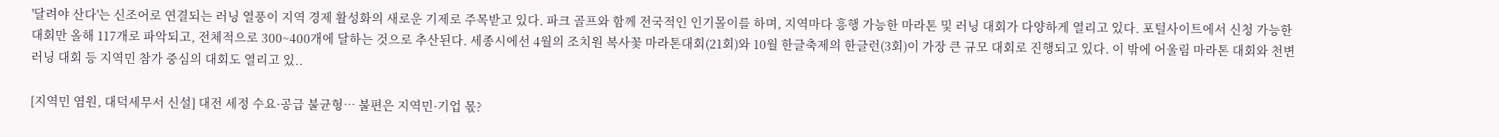'달려야 산다'는 신조어로 연결되는 러닝 열풍이 지역 경제 활성화의 새로운 기제로 주목받고 있다. 파크 골프와 함께 전국적인 인기몰이를 하며, 지역마다 흥행 가능한 마라톤 및 러닝 대회가 다양하게 열리고 있다. 포털사이트에서 신청 가능한 대회만 올해 117개로 파악되고, 전체적으로 300~400개에 달하는 것으로 추산된다. 세종시에선 4월의 조치원 복사꽃 마라톤대회(21회)와 10월 한글축제의 한글런(3회)이 가장 큰 규모 대회로 진행되고 있다. 이 밖에 어울림 마라톤 대회와 천변 러닝 대회 등 지역민 참가 중심의 대회도 열리고 있..

[지역민 염원, 대덕세무서 신설] 대전 세정 수요·공급 불균형… 불편은 지역민·기업 몫?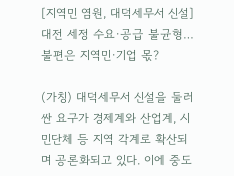[지역민 염원, 대덕세무서 신설] 대전 세정 수요·공급 불균형… 불편은 지역민·기업 몫?

(가칭) 대덕세무서 신설을 둘러싼 요구가 경제계와 산업계, 시민단체 등 지역 각계로 확산되며 공론화되고 있다. 이에 중도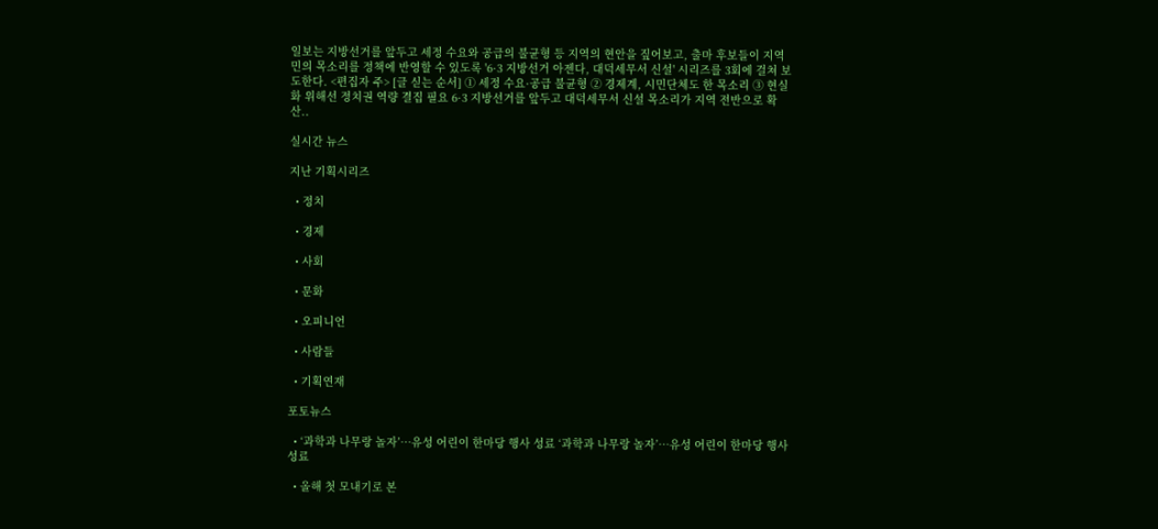일보는 지방선거를 앞두고 세정 수요와 공급의 불균형 등 지역의 현안을 짚어보고, 출마 후보들이 지역민의 목소리를 정책에 반영할 수 있도록 '6·3 지방선거 아젠다, 대덕세무서 신설' 시리즈를 3회에 걸쳐 보도한다. <편집자 주> [글 싣는 순서] ① 세정 수요·공급 불균형 ② 경제계, 시민단체도 한 목소리 ③ 현실화 위해선 정치권 역량 결집 필요 6·3 지방선거를 앞두고 대덕세무서 신설 목소리가 지역 전반으로 확산..

실시간 뉴스

지난 기획시리즈

  • 정치

  • 경제

  • 사회

  • 문화

  • 오피니언

  • 사람들

  • 기획연재

포토뉴스

  • ‘과학과 나무랑 놀자’…유성 어린이 한마당 행사 성료 ‘과학과 나무랑 놀자’…유성 어린이 한마당 행사 성료

  • 올해 첫 모내기로 본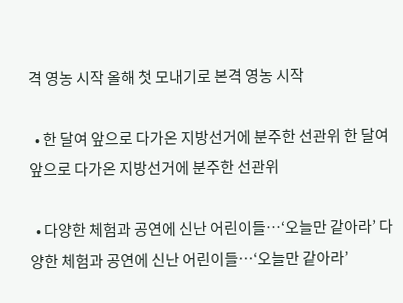격 영농 시작 올해 첫 모내기로 본격 영농 시작

  • 한 달여 앞으로 다가온 지방선거에 분주한 선관위 한 달여 앞으로 다가온 지방선거에 분주한 선관위

  • 다양한 체험과 공연에 신난 어린이들…‘오늘만 같아라’ 다양한 체험과 공연에 신난 어린이들…‘오늘만 같아라’